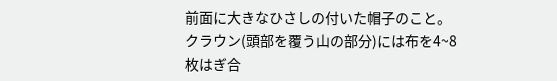前面に大きなひさしの付いた帽子のこと。クラウン(頭部を覆う山の部分)には布を4~8枚はぎ合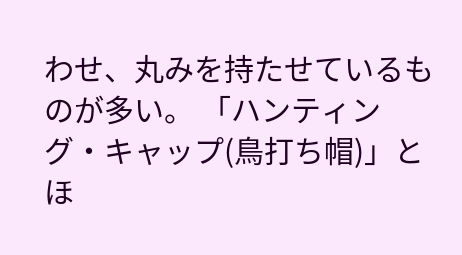わせ、丸みを持たせているものが多い。 「ハンティング・キャップ(鳥打ち帽)」とほ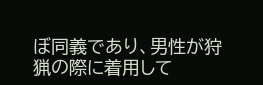ぼ同義であり、男性が狩猟の際に着用して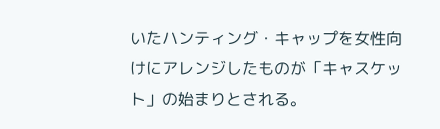いたハンティング・キャップを女性向けにアレンジしたものが「キャスケット」の始まりとされる。